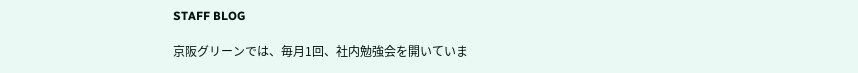STAFF BLOG

京阪グリーンでは、毎月1回、社内勉強会を開いていま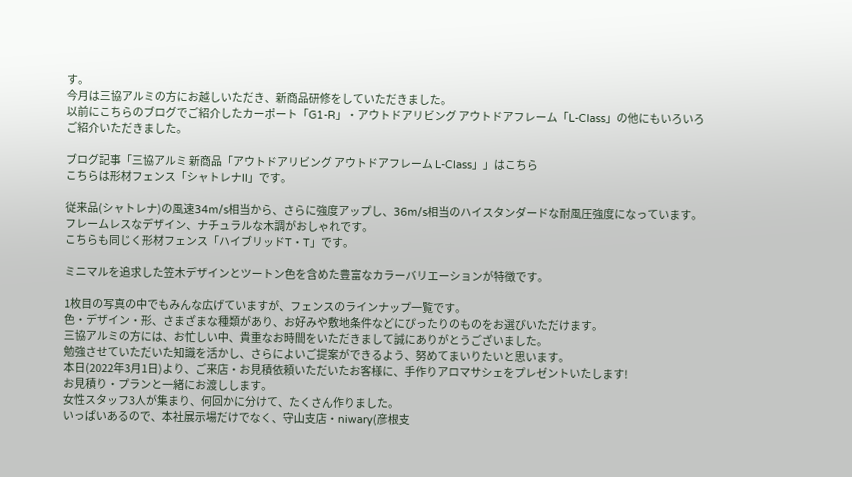す。
今月は三協アルミの方にお越しいただき、新商品研修をしていただきました。
以前にこちらのブログでご紹介したカーポート「G1-R」・アウトドアリビング アウトドアフレーム「L-Class」の他にもいろいろご紹介いただきました。

ブログ記事「三協アルミ 新商品「アウトドアリビング アウトドアフレーム L-Class」」はこちら
こちらは形材フェンス「シャトレナII」です。

従来品(シャトレナ)の風速34m/s相当から、さらに強度アップし、36m/s相当のハイスタンダードな耐風圧強度になっています。
フレームレスなデザイン、ナチュラルな木調がおしゃれです。
こちらも同じく形材フェンス「ハイブリッドT・T」です。

ミニマルを追求した笠木デザインとツートン色を含めた豊富なカラーバリエーションが特徴です。

1枚目の写真の中でもみんな広げていますが、フェンスのラインナップ一覧です。
色・デザイン・形、さまざまな種類があり、お好みや敷地条件などにぴったりのものをお選びいただけます。
三協アルミの方には、お忙しい中、貴重なお時間をいただきまして誠にありがとうございました。
勉強させていただいた知識を活かし、さらによいご提案ができるよう、努めてまいりたいと思います。
本日(2022年3月1日)より、ご来店・お見積依頼いただいたお客様に、手作りアロマサシェをプレゼントいたします!
お見積り・プランと一緒にお渡しします。
女性スタッフ3人が集まり、何回かに分けて、たくさん作りました。
いっぱいあるので、本社展示場だけでなく、守山支店・niwary(彦根支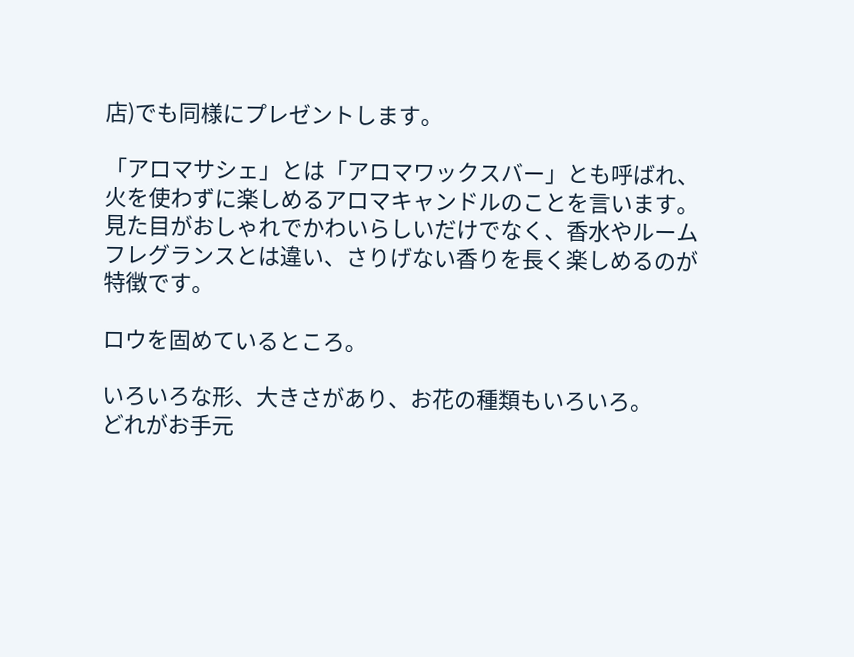店)でも同様にプレゼントします。

「アロマサシェ」とは「アロマワックスバー」とも呼ばれ、火を使わずに楽しめるアロマキャンドルのことを言います。
見た目がおしゃれでかわいらしいだけでなく、香水やルームフレグランスとは違い、さりげない香りを長く楽しめるのが特徴です。

ロウを固めているところ。

いろいろな形、大きさがあり、お花の種類もいろいろ。
どれがお手元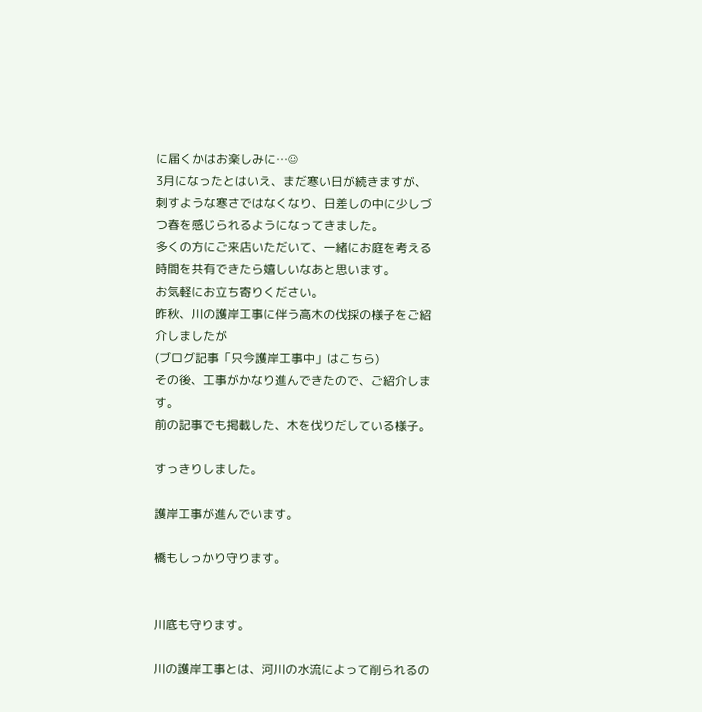に届くかはお楽しみに…☺
3月になったとはいえ、まだ寒い日が続きますが、刺すような寒さではなくなり、日差しの中に少しづつ春を感じられるようになってきました。
多くの方にご来店いただいて、一緒にお庭を考える時間を共有できたら嬉しいなあと思います。
お気軽にお立ち寄りください。
昨秋、川の護岸工事に伴う高木の伐採の様子をご紹介しましたが
(ブログ記事「只今護岸工事中」はこちら)
その後、工事がかなり進んできたので、ご紹介します。
前の記事でも掲載した、木を伐りだしている様子。

すっきりしました。

護岸工事が進んでいます。

橋もしっかり守ります。


川底も守ります。

川の護岸工事とは、河川の水流によって削られるの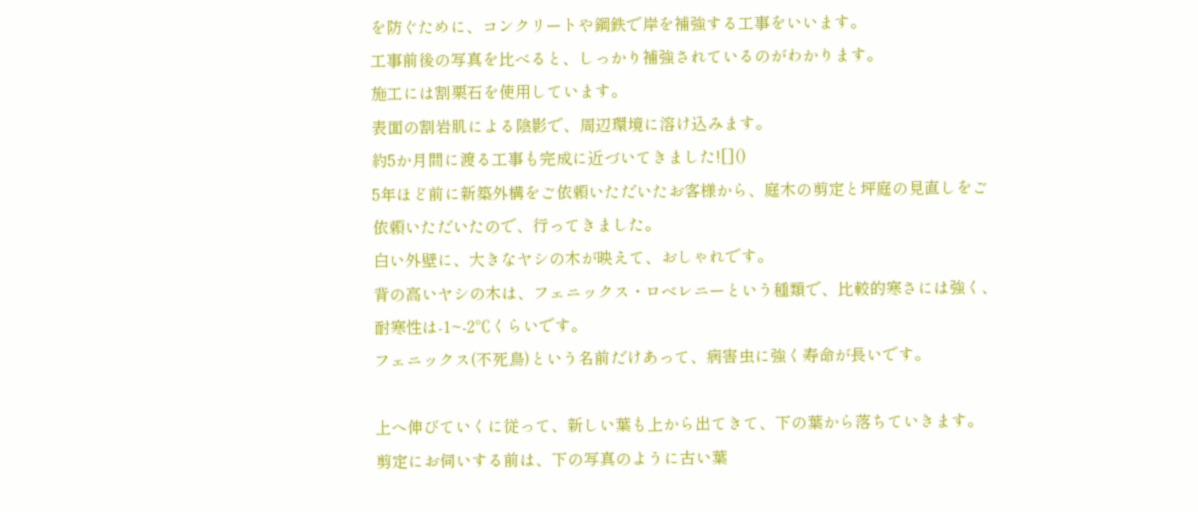を防ぐために、コンクリートや鋼鉄で岸を補強する工事をいいます。
工事前後の写真を比べると、しっかり補強されているのがわかります。
施工には割栗石を使用しています。
表面の割岩肌による陰影で、周辺環境に溶け込みます。
約5か月間に渡る工事も完成に近づいてきました![]()
5年ほど前に新築外構をご依頼いただいたお客様から、庭木の剪定と坪庭の見直しをご依頼いただいたので、行ってきました。
白い外壁に、大きなヤシの木が映えて、おしゃれです。
背の高いヤシの木は、フェニックス・ロベレニーという種類で、比較的寒さには強く、耐寒性は-1~-2℃くらいです。
フェニックス(不死鳥)という名前だけあって、病害虫に強く寿命が長いです。

上へ伸びていくに従って、新しい葉も上から出てきて、下の葉から落ちていきます。
剪定にお伺いする前は、下の写真のように古い葉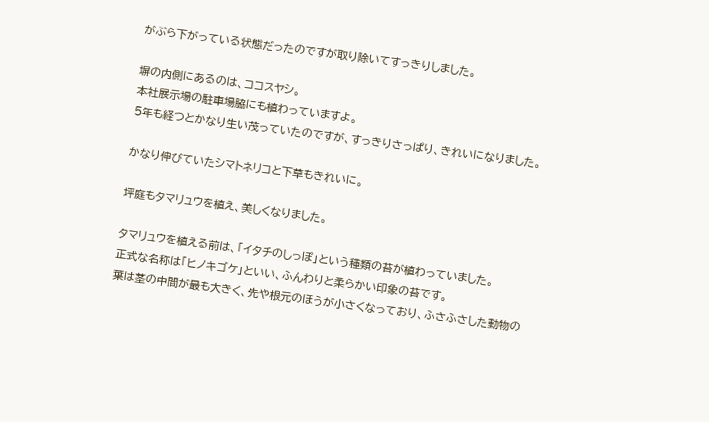がぶら下がっている状態だったのですが取り除いてすっきりしました。

塀の内側にあるのは、ココスヤシ。
本社展示場の駐車場脇にも植わっていますよ。
5年も経つとかなり生い茂っていたのですが、すっきりさっぱり、きれいになりました。

かなり伸びていたシマトネリコと下草もきれいに。

坪庭もタマリュウを植え、美しくなりました。

タマリュウを植える前は、「イタチのしっぽ」という種類の苔が植わっていました。
正式な名称は「ヒノキゴケ」といい、ふんわりと柔らかい印象の苔です。
葉は茎の中間が最も大きく、先や根元のほうが小さくなっており、ふさふさした動物の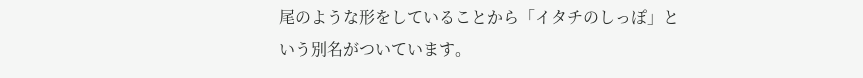尾のような形をしていることから「イタチのしっぽ」という別名がついています。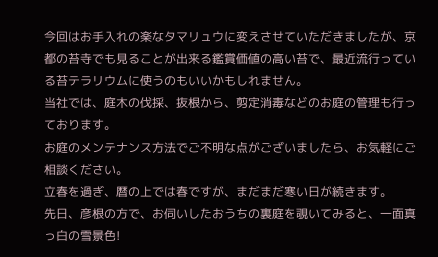今回はお手入れの楽なタマリュウに変えさせていただきましたが、京都の苔寺でも見ることが出来る鑑賞価値の高い苔で、最近流行っている苔テラリウムに使うのもいいかもしれません。
当社では、庭木の伐採、抜根から、剪定消毒などのお庭の管理も行っております。
お庭のメンテナンス方法でご不明な点がございましたら、お気軽にご相談ください。
立春を過ぎ、暦の上では春ですが、まだまだ寒い日が続きます。
先日、彦根の方で、お伺いしたおうちの裏庭を覗いてみると、一面真っ白の雪景色!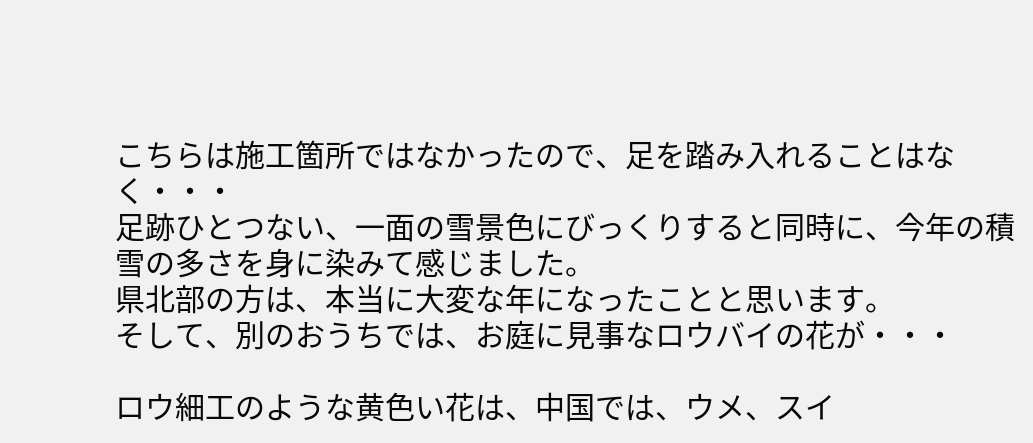こちらは施工箇所ではなかったので、足を踏み入れることはなく・・・
足跡ひとつない、一面の雪景色にびっくりすると同時に、今年の積雪の多さを身に染みて感じました。
県北部の方は、本当に大変な年になったことと思います。
そして、別のおうちでは、お庭に見事なロウバイの花が・・・

ロウ細工のような黄色い花は、中国では、ウメ、スイ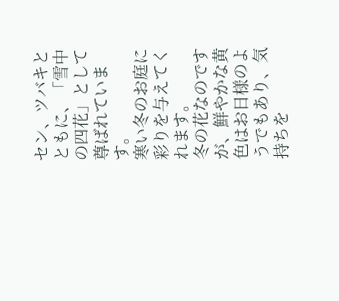セン、ツバキとともに、「雪中の四花」として尊ばれています。
寒い冬のお庭に彩りを与えてくれます。
冬の花なのですが、鮮やかな黄色はお日様のようでもあり、気持ちを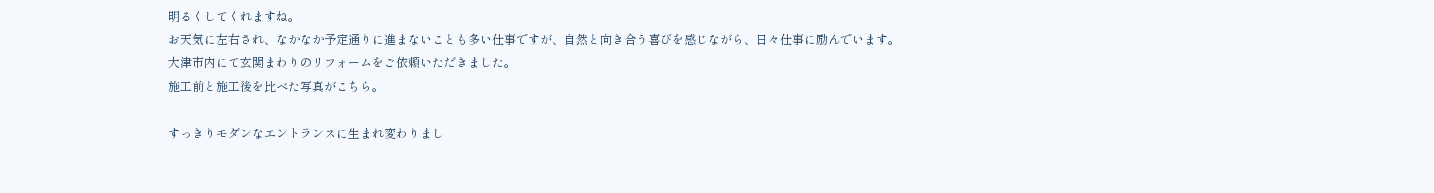明るくしてくれますね。
お天気に左右され、なかなか予定通りに進まないことも多い仕事ですが、自然と向き合う喜びを感じながら、日々仕事に励んでいます。
大津市内にて玄関まわりのリフォームをご依頼いただきました。
施工前と施工後を比べた写真がこちら。

すっきりモダンなエントランスに生まれ変わりまし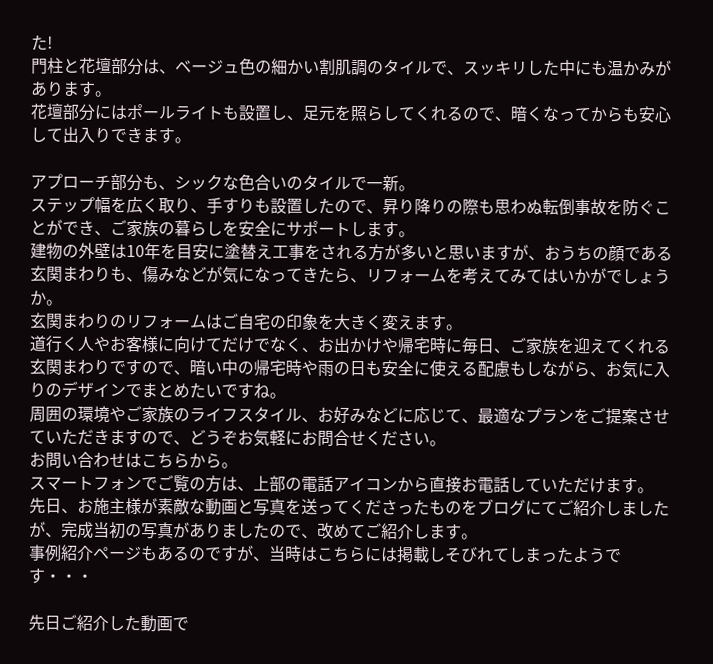た!
門柱と花壇部分は、ベージュ色の細かい割肌調のタイルで、スッキリした中にも温かみがあります。
花壇部分にはポールライトも設置し、足元を照らしてくれるので、暗くなってからも安心して出入りできます。

アプローチ部分も、シックな色合いのタイルで一新。
ステップ幅を広く取り、手すりも設置したので、昇り降りの際も思わぬ転倒事故を防ぐことができ、ご家族の暮らしを安全にサポートします。
建物の外壁は10年を目安に塗替え工事をされる方が多いと思いますが、おうちの顔である玄関まわりも、傷みなどが気になってきたら、リフォームを考えてみてはいかがでしょうか。
玄関まわりのリフォームはご自宅の印象を大きく変えます。
道行く人やお客様に向けてだけでなく、お出かけや帰宅時に毎日、ご家族を迎えてくれる玄関まわりですので、暗い中の帰宅時や雨の日も安全に使える配慮もしながら、お気に入りのデザインでまとめたいですね。
周囲の環境やご家族のライフスタイル、お好みなどに応じて、最適なプランをご提案させていただきますので、どうぞお気軽にお問合せください。
お問い合わせはこちらから。
スマートフォンでご覧の方は、上部の電話アイコンから直接お電話していただけます。
先日、お施主様が素敵な動画と写真を送ってくださったものをブログにてご紹介しましたが、完成当初の写真がありましたので、改めてご紹介します。
事例紹介ページもあるのですが、当時はこちらには掲載しそびれてしまったようです・・・

先日ご紹介した動画で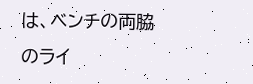は、ベンチの両脇のライ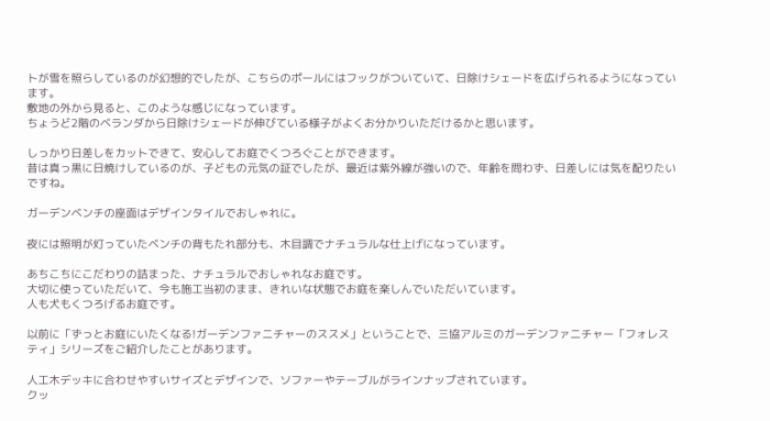トが雪を照らしているのが幻想的でしたが、こちらのポールにはフックがついていて、日除けシェードを広げられるようになっています。
敷地の外から見ると、このような感じになっています。
ちょうど2階のベランダから日除けシェードが伸びている様子がよくお分かりいただけるかと思います。

しっかり日差しをカットできて、安心してお庭でくつろぐことができます。
昔は真っ黒に日焼けしているのが、子どもの元気の証でしたが、最近は紫外線が強いので、年齢を問わず、日差しには気を配りたいですね。

ガーデンベンチの座面はデザインタイルでおしゃれに。

夜には照明が灯っていたベンチの背もたれ部分も、木目調でナチュラルな仕上げになっています。

あちこちにこだわりの詰まった、ナチュラルでおしゃれなお庭です。
大切に使っていただいて、今も施工当初のまま、きれいな状態でお庭を楽しんでいただいています。
人も犬もくつろげるお庭です。

以前に「ずっとお庭にいたくなる!ガーデンファニチャーのススメ」ということで、三協アルミのガーデンファニチャー「フォレスティ」シリーズをご紹介したことがあります。

人工木デッキに合わせやすいサイズとデザインで、ソファーやテーブルがラインナップされています。
クッ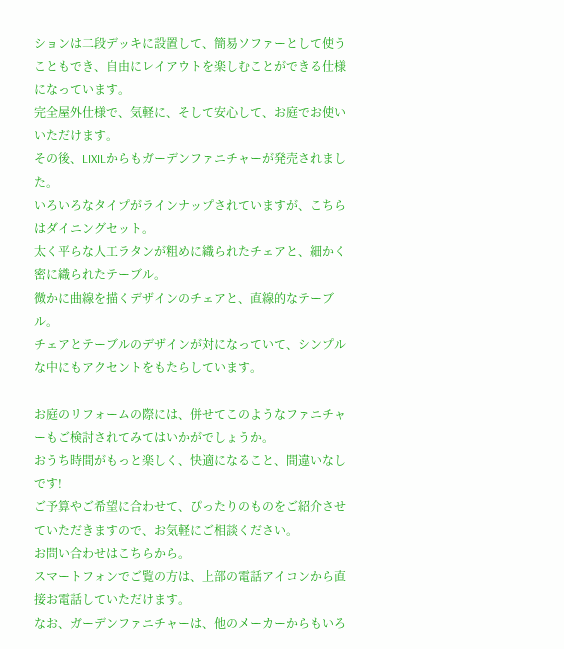ションは二段デッキに設置して、簡易ソファーとして使うこともでき、自由にレイアウトを楽しむことができる仕様になっています。
完全屋外仕様で、気軽に、そして安心して、お庭でお使いいただけます。
その後、LIXILからもガーデンファニチャーが発売されました。
いろいろなタイプがラインナップされていますが、こちらはダイニングセット。
太く平らな人工ラタンが粗めに織られたチェアと、細かく密に織られたテーブル。
微かに曲線を描くデザインのチェアと、直線的なテーブル。
チェアとテーブルのデザインが対になっていて、シンプルな中にもアクセントをもたらしています。

お庭のリフォームの際には、併せてこのようなファニチャーもご検討されてみてはいかがでしょうか。
おうち時間がもっと楽しく、快適になること、間違いなしです!
ご予算やご希望に合わせて、ぴったりのものをご紹介させていただきますので、お気軽にご相談ください。
お問い合わせはこちらから。
スマートフォンでご覧の方は、上部の電話アイコンから直接お電話していただけます。
なお、ガーデンファニチャーは、他のメーカーからもいろ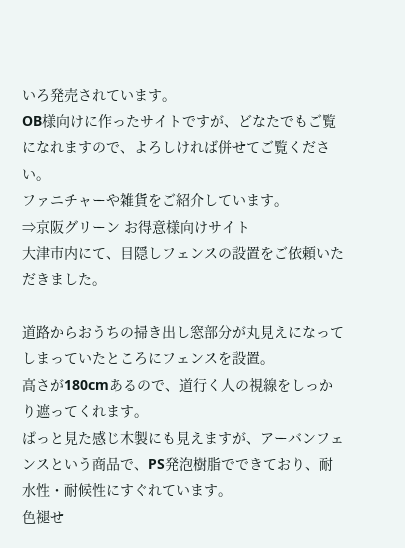いろ発売されています。
OB様向けに作ったサイトですが、どなたでもご覧になれますので、よろしければ併せてご覧ください。
ファニチャーや雑貨をご紹介しています。
⇒京阪グリーン お得意様向けサイト
大津市内にて、目隠しフェンスの設置をご依頼いただきました。

道路からおうちの掃き出し窓部分が丸見えになってしまっていたところにフェンスを設置。
高さが180cmあるので、道行く人の視線をしっかり遮ってくれます。
ぱっと見た感じ木製にも見えますが、アーバンフェンスという商品で、PS発泡樹脂でできており、耐水性・耐候性にすぐれています。
色褪せ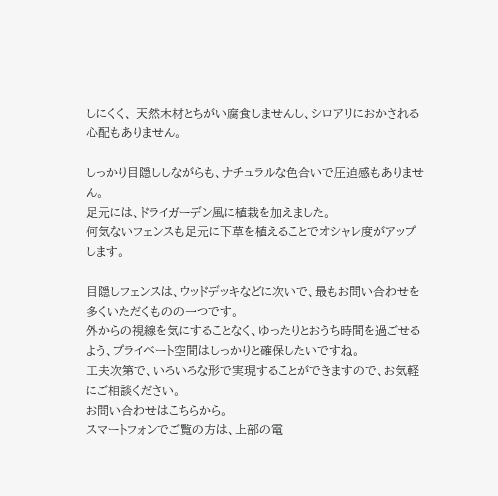しにくく、 天然木材とちがい腐食しませんし、シロアリにおかされる心配もありません。

しっかり目隠ししながらも、ナチュラルな色合いで圧迫感もありません。
足元には、ドライガーデン風に植栽を加えました。
何気ないフェンスも足元に下草を植えることでオシャレ度がアップします。

目隠しフェンスは、ウッドデッキなどに次いで、最もお問い合わせを多くいただくものの一つです。
外からの視線を気にすることなく、ゆったりとおうち時間を過ごせるよう、プライベート空間はしっかりと確保したいですね。
工夫次第で、いろいろな形で実現することができますので、お気軽にご相談ください。
お問い合わせはこちらから。
スマートフォンでご覧の方は、上部の電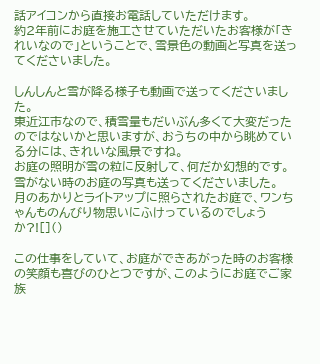話アイコンから直接お電話していただけます。
約2年前にお庭を施工させていただいたお客様が「きれいなので」ということで、雪景色の動画と写真を送ってくださいました。

しんしんと雪が降る様子も動画で送ってくださいました。
東近江市なので、積雪量もだいぶん多くて大変だったのではないかと思いますが、おうちの中から眺めている分には、きれいな風景ですね。
お庭の照明が雪の粒に反射して、何だか幻想的です。
雪がない時のお庭の写真も送ってくださいました。
月のあかりとライトアップに照らされたお庭で、ワンちゃんものんびり物思いにふけっているのでしょうか?![]()

この仕事をしていて、お庭ができあがった時のお客様の笑顔も喜びのひとつですが、このようにお庭でご家族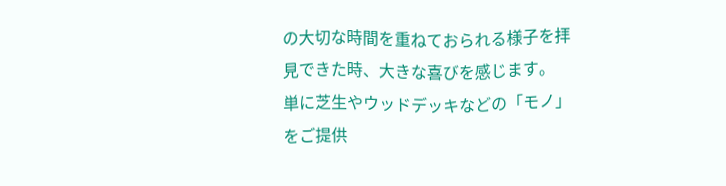の大切な時間を重ねておられる様子を拝見できた時、大きな喜びを感じます。
単に芝生やウッドデッキなどの「モノ」をご提供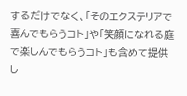するだけでなく、「そのエクステリアで喜んでもらうコト」や「笑顔になれる庭で楽しんでもらうコト」も含めて提供し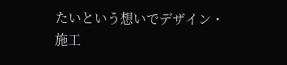たいという想いでデザイン・施工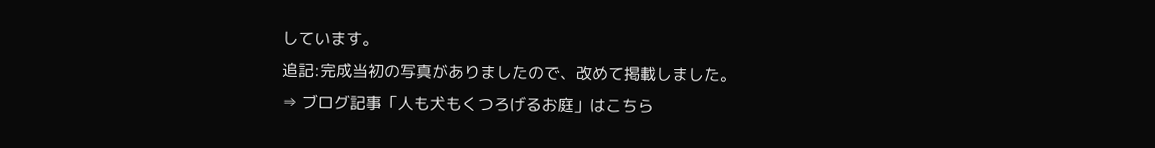しています。
追記:完成当初の写真がありましたので、改めて掲載しました。
⇒ ブログ記事「人も犬もくつろげるお庭」はこちら